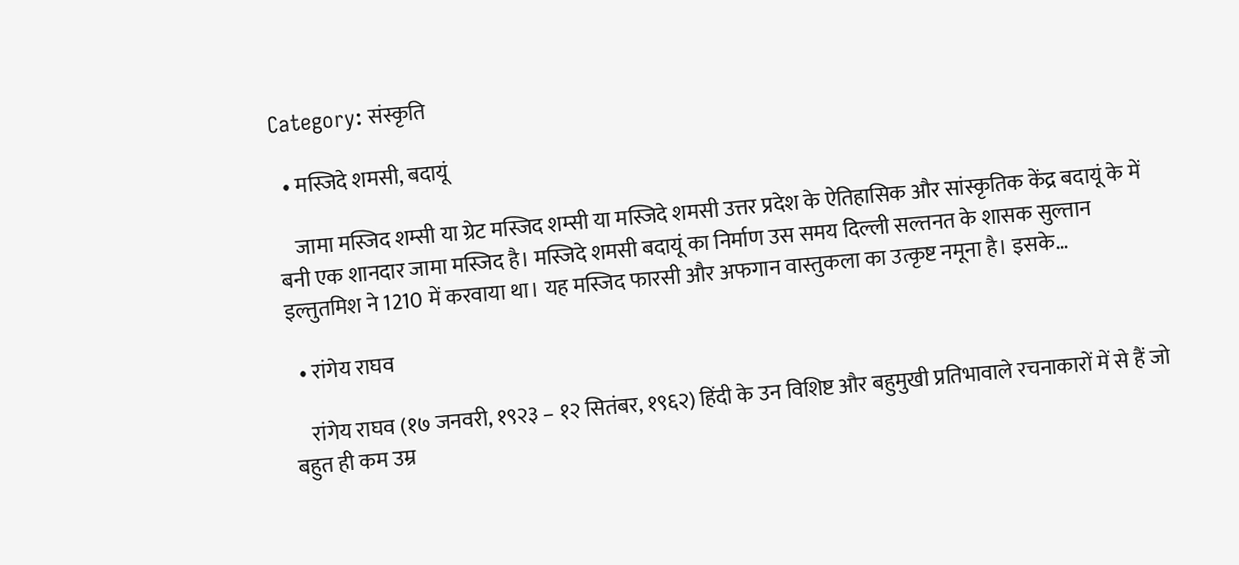Category: संस्कृति

  • मस्जिदे शमसी, बदायूं

    जामा मस्जिद शम्सी या ग्रेट मस्जिद शम्सी या मस्जिदे शमसी उत्तर प्रदेश के ऐतिहासिक और सांस्कृतिक केंद्र बदायूं के में बनी एक शानदार जामा मस्जिद है। मस्जिदे शमसी बदायूं का निर्माण उस समय दिल्ली सल्तनत के शासक सुल्तान इल्तुतमिश ने 1210 में करवाया था। यह मस्जिद फारसी और अफगान वास्तुकला का उत्कृष्ट नमूना है। इसके…

  • रांगेय राघव

    रांगेय राघव (१७ जनवरी, १९२३ – १२ सितंबर, १९६२) हिंदी के उन विशिष्ट और बहुमुखी प्रतिभावाले रचनाकारों में से हैं जो बहुत ही कम उम्र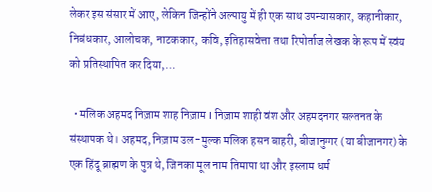लेकर इस संसार में आए, लेकिन जिन्होंने अल्पायु में ही एक साथ उपन्यासकार, कहानीकार, निबंधकार, आलोचक, नाटककार, कवि, इतिहासवेत्ता तथा रिपोर्ताज लेखक के रूप में स्वंय को प्रतिस्थापित कर दिया,…

  • मलिक अहमद निज़ाम शाह निज़ाम I निज़ाम शाही वंश और अहमदनगर सल्तनत के संस्थापक थे। अहमद, निज़ाम उल-मुल्क मलिक हसन बाहरी, बीजानुग्गर (या बीजानगर) के एक हिंदू ब्राह्मण के पुत्र थे, जिनका मूल नाम तिमापा था और इस्लाम धर्म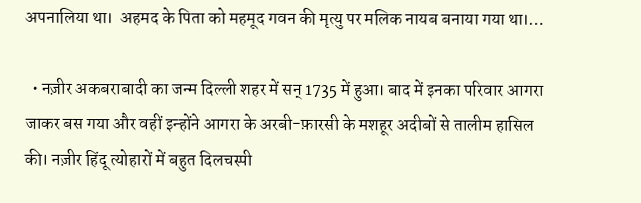अपनालिया था।  अहमद के पिता को महमूद गवन की मृत्यु पर मलिक नायब बनाया गया था।…

  • नज़ीर अकबराबादी का जन्म दिल्ली शहर में सन् 1735 में हुआ। बाद में इनका परिवार आगरा जाकर बस गया और वहीं इन्होंने आगरा के अरबी-फ़ारसी के मशहूर अदीबों से तालीम हासिल की। नज़ीर हिंदू त्योहारों में बहुत दिलचस्पी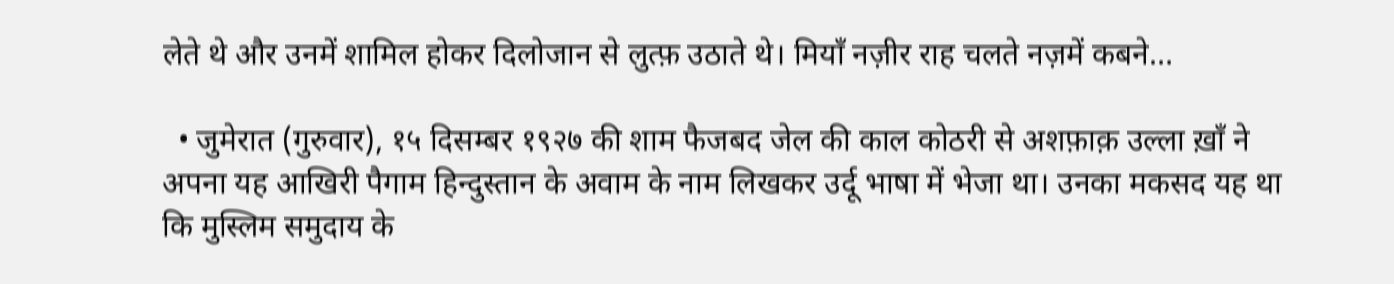लेते थे और उनमें शामिल होकर दिलोजान से लुत्फ़ उठाते थे। मियाँ नज़ीर राह चलते नज़में कबने…

  • जुमेरात (गुरुवार), १५ दिसम्बर १९२७ की शाम फैजबद जेल की काल कोठरी से अशफ़ाक़ उल्ला ख़ाँ ने अपना यह आखिरी पैगाम हिन्दुस्तान के अवाम के नाम लिखकर उर्दू भाषा में भेजा था। उनका मकसद यह था कि मुस्लिम समुदाय के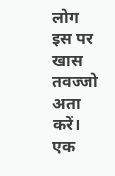लोग इस पर खास तवज्जो अता करें। एक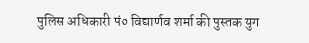पुलिस अधिकारी पं० विद्यार्णव शर्मा की पुस्तक युग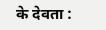के देवता :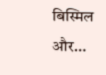बिस्मिल और…